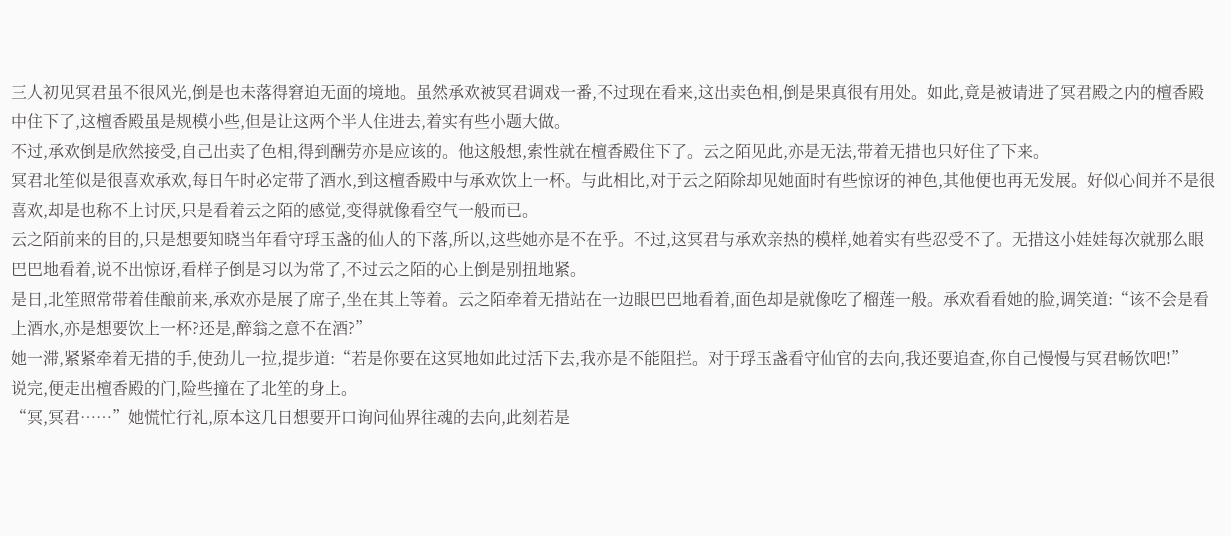三人初见冥君虽不很风光,倒是也未落得窘迫无面的境地。虽然承欢被冥君调戏一番,不过现在看来,这出卖色相,倒是果真很有用处。如此,竟是被请进了冥君殿之内的檀香殿中住下了,这檀香殿虽是规模小些,但是让这两个半人住进去,着实有些小题大做。
不过,承欢倒是欣然接受,自己出卖了色相,得到酬劳亦是应该的。他这般想,索性就在檀香殿住下了。云之陌见此,亦是无法,带着无措也只好住了下来。
冥君北笙似是很喜欢承欢,每日午时必定带了酒水,到这檀香殿中与承欢饮上一杯。与此相比,对于云之陌除却见她面时有些惊讶的神色,其他便也再无发展。好似心间并不是很喜欢,却是也称不上讨厌,只是看着云之陌的感觉,变得就像看空气一般而已。
云之陌前来的目的,只是想要知晓当年看守琈玉盏的仙人的下落,所以,这些她亦是不在乎。不过,这冥君与承欢亲热的模样,她着实有些忍受不了。无措这小娃娃每次就那么眼巴巴地看着,说不出惊讶,看样子倒是习以为常了,不过云之陌的心上倒是别扭地紧。
是日,北笙照常带着佳酿前来,承欢亦是展了席子,坐在其上等着。云之陌牵着无措站在一边眼巴巴地看着,面色却是就像吃了榴莲一般。承欢看看她的脸,调笑道:“该不会是看上酒水,亦是想要饮上一杯?还是,醉翁之意不在酒?”
她一滞,紧紧牵着无措的手,使劲儿一拉,提步道:“若是你要在这冥地如此过活下去,我亦是不能阻拦。对于琈玉盏看守仙官的去向,我还要追查,你自己慢慢与冥君畅饮吧!”
说完,便走出檀香殿的门,险些撞在了北笙的身上。
“冥,冥君……”她慌忙行礼,原本这几日想要开口询问仙界往魂的去向,此刻若是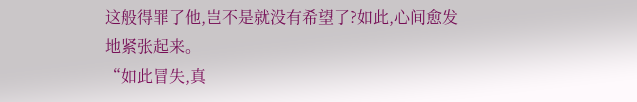这般得罪了他,岂不是就没有希望了?如此,心间愈发地紧张起来。
“如此冒失,真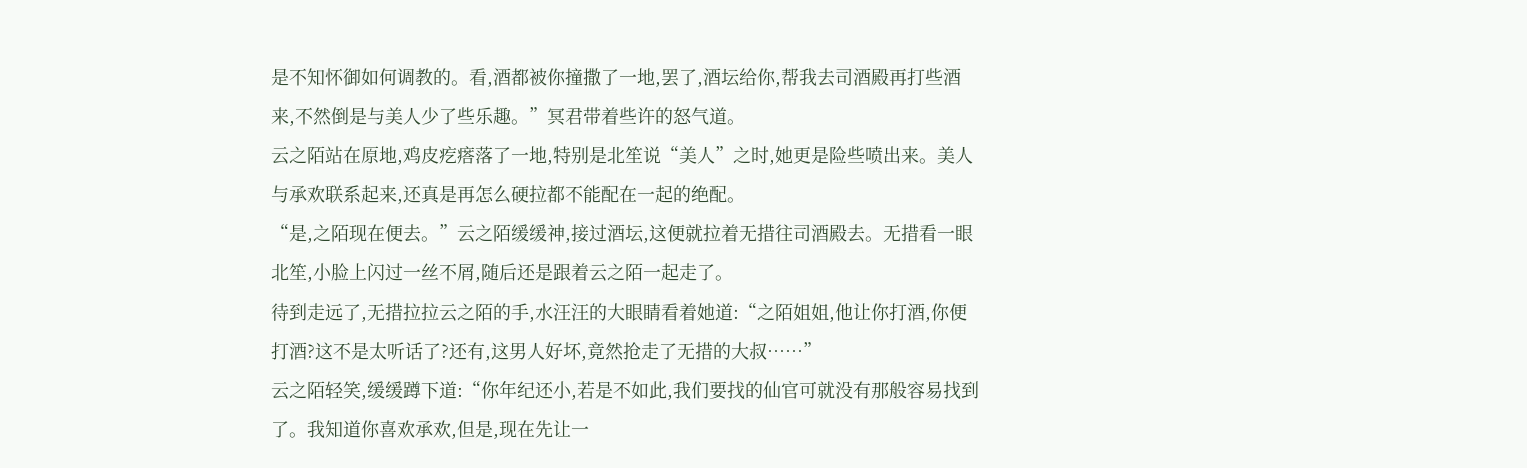是不知怀御如何调教的。看,酒都被你撞撒了一地,罢了,酒坛给你,帮我去司酒殿再打些酒来,不然倒是与美人少了些乐趣。”冥君带着些许的怒气道。
云之陌站在原地,鸡皮疙瘩落了一地,特别是北笙说“美人”之时,她更是险些喷出来。美人与承欢联系起来,还真是再怎么硬拉都不能配在一起的绝配。
“是,之陌现在便去。”云之陌缓缓神,接过酒坛,这便就拉着无措往司酒殿去。无措看一眼北笙,小脸上闪过一丝不屑,随后还是跟着云之陌一起走了。
待到走远了,无措拉拉云之陌的手,水汪汪的大眼睛看着她道:“之陌姐姐,他让你打酒,你便打酒?这不是太听话了?还有,这男人好坏,竟然抢走了无措的大叔……”
云之陌轻笑,缓缓蹲下道:“你年纪还小,若是不如此,我们要找的仙官可就没有那般容易找到了。我知道你喜欢承欢,但是,现在先让一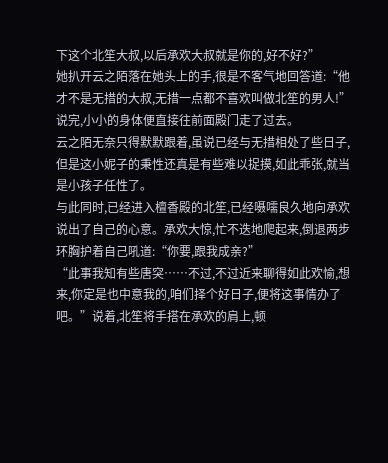下这个北笙大叔,以后承欢大叔就是你的,好不好?”
她扒开云之陌落在她头上的手,很是不客气地回答道:“他才不是无措的大叔,无措一点都不喜欢叫做北笙的男人!”
说完,小小的身体便直接往前面殿门走了过去。
云之陌无奈只得默默跟着,虽说已经与无措相处了些日子,但是这小妮子的秉性还真是有些难以捉摸,如此乖张,就当是小孩子任性了。
与此同时,已经进入檀香殿的北笙,已经嗫嚅良久地向承欢说出了自己的心意。承欢大惊,忙不迭地爬起来,倒退两步环胸护着自己吼道:“你要,跟我成亲?”
“此事我知有些唐突……不过,不过近来聊得如此欢愉,想来,你定是也中意我的,咱们择个好日子,便将这事情办了吧。”说着,北笙将手搭在承欢的肩上,顿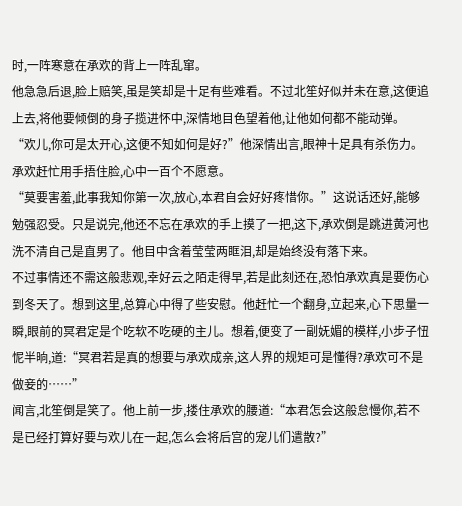时,一阵寒意在承欢的背上一阵乱窜。
他急急后退,脸上赔笑,虽是笑却是十足有些难看。不过北笙好似并未在意,这便追上去,将他要倾倒的身子揽进怀中,深情地目色望着他,让他如何都不能动弹。
“欢儿,你可是太开心,这便不知如何是好?”他深情出言,眼神十足具有杀伤力。承欢赶忙用手捂住脸,心中一百个不愿意。
“莫要害羞,此事我知你第一次,放心,本君自会好好疼惜你。”这说话还好,能够勉强忍受。只是说完,他还不忘在承欢的手上摸了一把,这下,承欢倒是跳进黄河也洗不清自己是直男了。他目中含着莹莹两眶泪,却是始终没有落下来。
不过事情还不需这般悲观,幸好云之陌走得早,若是此刻还在,恐怕承欢真是要伤心到冬天了。想到这里,总算心中得了些安慰。他赶忙一个翻身,立起来,心下思量一瞬,眼前的冥君定是个吃软不吃硬的主儿。想着,便变了一副妩媚的模样,小步子忸怩半晌,道:“冥君若是真的想要与承欢成亲,这人界的规矩可是懂得?承欢可不是做妾的……”
闻言,北笙倒是笑了。他上前一步,搂住承欢的腰道:“本君怎会这般怠慢你,若不是已经打算好要与欢儿在一起,怎么会将后宫的宠儿们遣散?”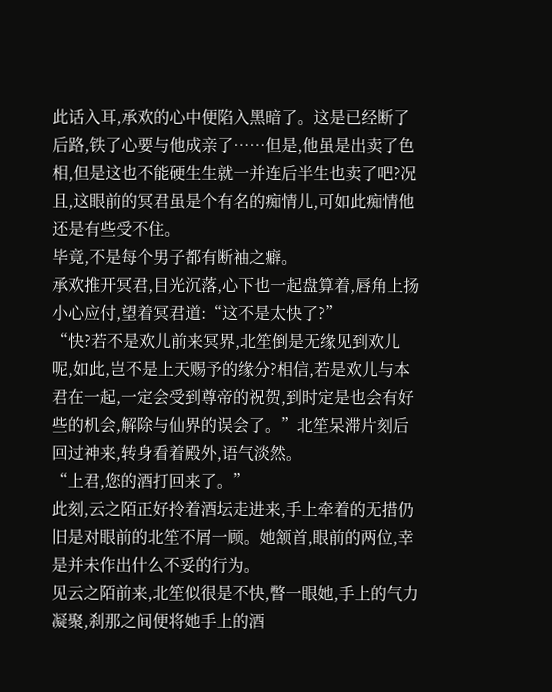此话入耳,承欢的心中便陷入黑暗了。这是已经断了后路,铁了心要与他成亲了……但是,他虽是出卖了色相,但是这也不能硬生生就一并连后半生也卖了吧?况且,这眼前的冥君虽是个有名的痴情儿,可如此痴情他还是有些受不住。
毕竟,不是每个男子都有断袖之癖。
承欢推开冥君,目光沉落,心下也一起盘算着,唇角上扬小心应付,望着冥君道:“这不是太快了?”
“快?若不是欢儿前来冥界,北笙倒是无缘见到欢儿呢,如此,岂不是上天赐予的缘分?相信,若是欢儿与本君在一起,一定会受到尊帝的祝贺,到时定是也会有好些的机会,解除与仙界的误会了。”北笙呆滞片刻后回过神来,转身看着殿外,语气淡然。
“上君,您的酒打回来了。”
此刻,云之陌正好拎着酒坛走进来,手上牵着的无措仍旧是对眼前的北笙不屑一顾。她颔首,眼前的两位,幸是并未作出什么不妥的行为。
见云之陌前来,北笙似很是不快,瞥一眼她,手上的气力凝聚,刹那之间便将她手上的酒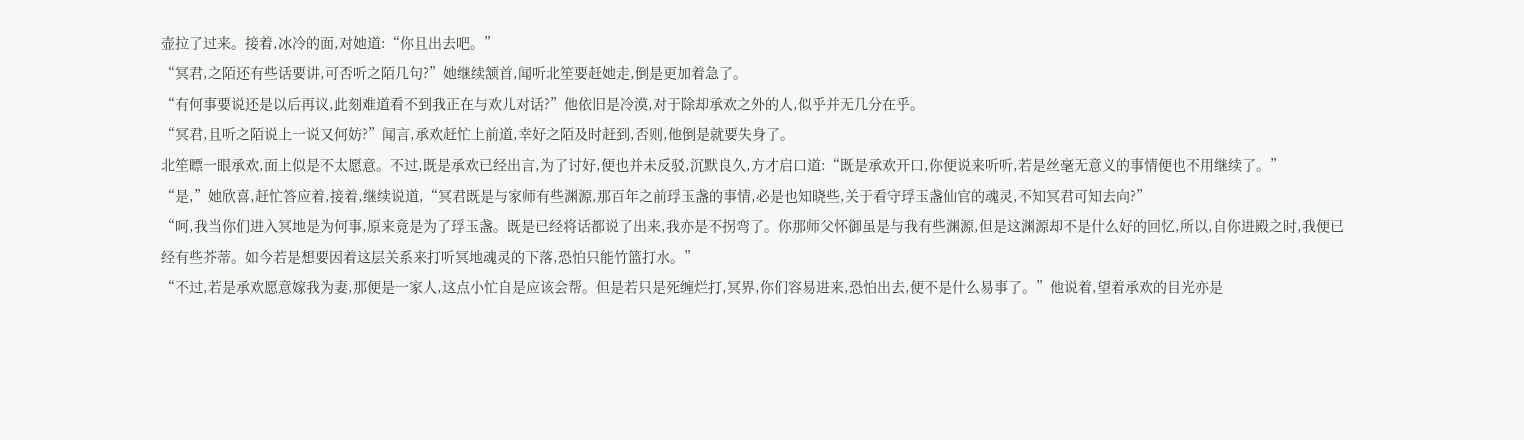壶拉了过来。接着,冰冷的面,对她道:“你且出去吧。”
“冥君,之陌还有些话要讲,可否听之陌几句?”她继续颔首,闻听北笙要赶她走,倒是更加着急了。
“有何事要说还是以后再议,此刻难道看不到我正在与欢儿对话?”他依旧是冷漠,对于除却承欢之外的人,似乎并无几分在乎。
“冥君,且听之陌说上一说又何妨?”闻言,承欢赶忙上前道,幸好之陌及时赶到,否则,他倒是就要失身了。
北笙瞟一眼承欢,面上似是不太愿意。不过,既是承欢已经出言,为了讨好,便也并未反驳,沉默良久,方才启口道:“既是承欢开口,你便说来听听,若是丝毫无意义的事情便也不用继续了。”
“是,”她欣喜,赶忙答应着,接着,继续说道,“冥君既是与家师有些渊源,那百年之前琈玉盏的事情,必是也知晓些,关于看守琈玉盏仙官的魂灵,不知冥君可知去向?”
“呵,我当你们进入冥地是为何事,原来竟是为了琈玉盏。既是已经将话都说了出来,我亦是不拐弯了。你那师父怀御虽是与我有些渊源,但是这渊源却不是什么好的回忆,所以,自你进殿之时,我便已经有些芥蒂。如今若是想要因着这层关系来打听冥地魂灵的下落,恐怕只能竹篮打水。”
“不过,若是承欢愿意嫁我为妻,那便是一家人,这点小忙自是应该会帮。但是若只是死缠烂打,冥界,你们容易进来,恐怕出去,便不是什么易事了。”他说着,望着承欢的目光亦是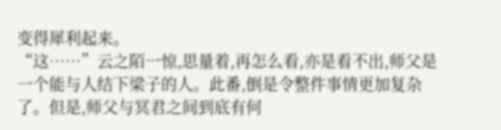变得犀利起来。
“这……”云之陌一惊,思量着,再怎么看,亦是看不出,师父是一个能与人结下梁子的人。此番,倒是令整件事情更加复杂了。但是,师父与冥君之间到底有何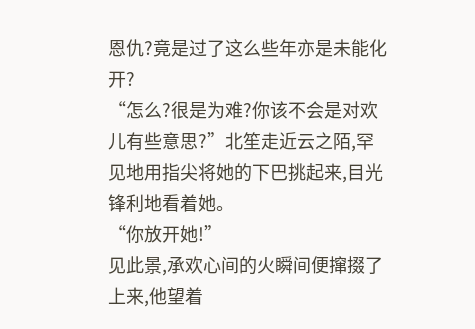恩仇?竟是过了这么些年亦是未能化开?
“怎么?很是为难?你该不会是对欢儿有些意思?”北笙走近云之陌,罕见地用指尖将她的下巴挑起来,目光锋利地看着她。
“你放开她!”
见此景,承欢心间的火瞬间便撺掇了上来,他望着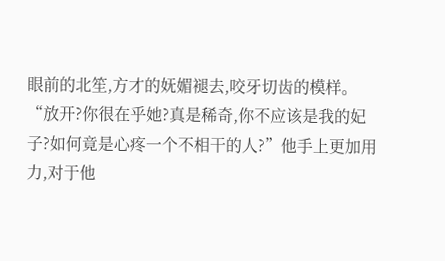眼前的北笙,方才的妩媚褪去,咬牙切齿的模样。
“放开?你很在乎她?真是稀奇,你不应该是我的妃子?如何竟是心疼一个不相干的人?”他手上更加用力,对于他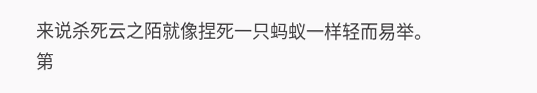来说杀死云之陌就像捏死一只蚂蚁一样轻而易举。
第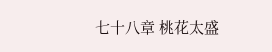七十八章 桃花太盛